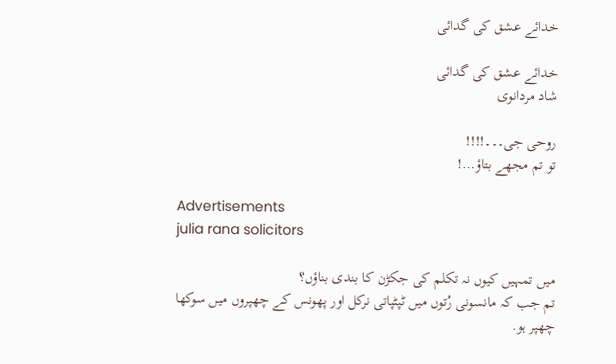خدائے عشق کی گدائی

خدائے عشق کی گدائی
شاد مردانوی

روحی جی۔۔۔!!!!
تو تم مجھے بتاؤ…!

Advertisements
julia rana solicitors

میں تمہیں کیوں نہ تکلم کی جکڑن کا بندی بناؤں؟
تم جب کہ مانسونی رُتوں میں ٹپٹپاتی نرکل اور پھونس کے چھپروں میں سوکھا چھپر ہو.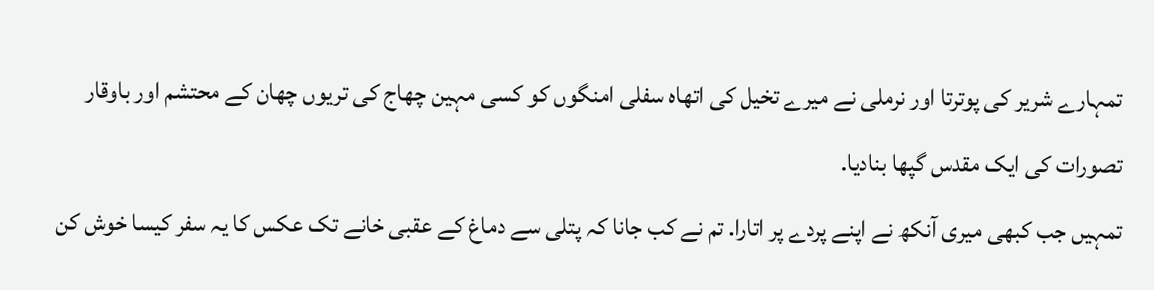تمہارے شریر کی پوترتا اور نرملی نے میرے تخیل کی اتھاہ سفلی امنگوں کو کسی مہین چھاج کی تریوں چھان کے محتشم اور باوقار تصورات کی ایک مقدس گپھا بنادیا.
تمہیں جب کبھی میری آنکھ نے اپنے پردے پر اتارا. تم نے کب جانا کہ پتلی سے دماغ کے عقبی خانے تک عکس کا یہ سفر کیسا خوش کن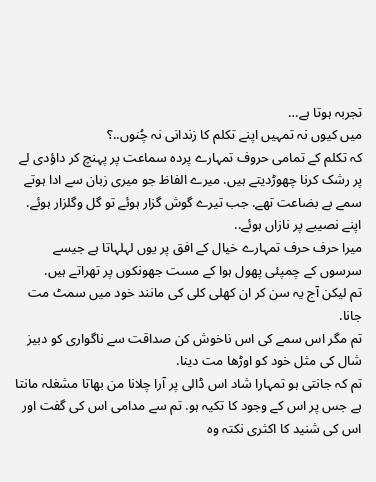تجربہ ہوتا ہے…
میں کیوں نہ تمہیں اپنے تکلم کا زندانی نہ چُنوں..؟
کہ تکلم کے تمامی حروف تمہارے پردہ سماعت پر پہنچ کر داؤدی لے پر رشک کرنا چھوڑدیتے ہیں. میرے الفاظ جو میری زبان سے ادا ہوتے سمے بے بضاعت تھے. جب تیرے گوش گزار ہوئے تو گل وگلزار ہوئے. اپنے نصیبے پر نازاں ہوئے..
میرا حرف حرف تمہارے خیال کے افق پر یوں لہلہاتا ہے جیسے سرسوں کے چمپئی پھول ہوا کے مست جھونکوں پر تھراتے ہیں.
تم لیکن آج یہ سن کر ان کھلی کلی کی مانند خود میں سمٹ مت جانا.
تم مگر اس سمے کی اس ناخوش کن صداقت سے ناگواری کو دبیز شال کی مثل خود کو اوڑھا مت دینا.
تم کہ جانتی ہو تمہارا شاد اس ڈالی پر آرا چلانا من بھاتا مشغلہ مانتا ہے جس پر اس کے وجود کا تکیہ ہو. تم سے مدامی اس کی گفت اور اس کی شنید کا اکثری نکتہ وہ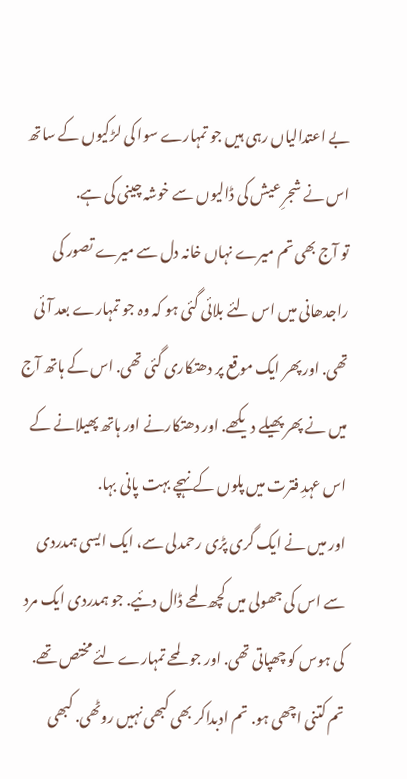بے اعتدالیاں رہی ہیں جو تمہارے سوا کی لڑکیوں کے ساتھ اس نے شجرِ عیش کی ڈالیوں سے خوشہ چینی کی ہے.
تو آج بھی تم میرے نہاں خانہ دل سے میرے تصور کی راجدھانی میں اس لئے بلائی گئی ہو کہ وہ جو تمہارے بعد آئی تھی. اور پھر ایک موقع پر دھتکاری گئی تھی. اس کے ہاتھ آج میں نے پھر پھیلے دیکھے. اور دھتکارنے اور ہاتھ پھیلانے کے اس عہدِ فترت میں پلوں کے نہچے بہت پانی بہا.
اور میں نے ایک گری پڑی رحمدلی سے، ایک ایسی ہمدردی سے اس کی جھولی میں کچھ لمحے ڈال دئیے. جو ہمدردی ایک مرد کی ہوس کو چھپاتی تھی. اور جو لمحے تمہارے لئے مختص تھے.
تم کتنی اچھی ہو. تم ادبداکر بھی کبھی نہیں روٹھی. کبھی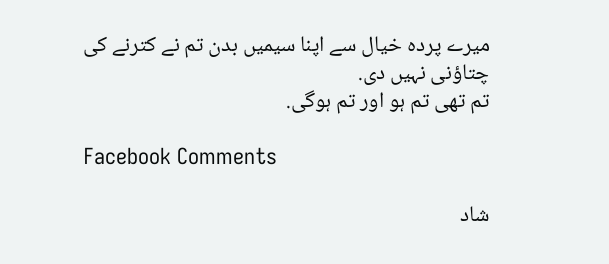میرے پردہ خیال سے اپنا سیمیں بدن تم نے کترنے کی چتاؤنی نہیں دی.
تم تھی تم ہو اور تم ہوگی.

Facebook Comments

شاد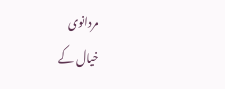مردانوی
خیال کے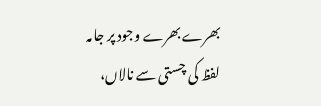بھرے بھرے وجود پر جامہ لفظ کی چستی سے نالاں،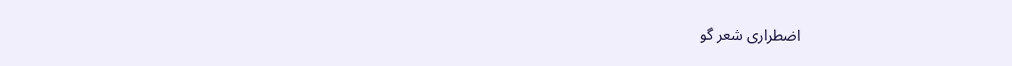اضطراری شعر گو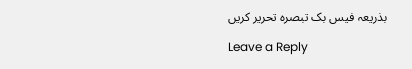بذریعہ فیس بک تبصرہ تحریر کریں

Leave a Reply